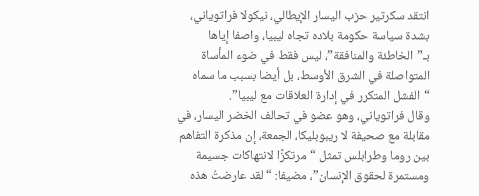انتقد سكرتير حزب اليسار الإيطالي، نيكولا فراتوياني، بشدة سياسة حكومة بلاده تجاه ليبيا، واصفا إياها بـ”الخاطئة والمنافقة”، ليس فقط في ضوء المأساة المتواصلة في الشرق الأوسط، بل أيضا بسبب ما سماه “الفشل المتكرر في إدارة العلاقات مع ليبيا”.
وقال فراتوياني، وهو عضو في تحالف الخضر اليسار، في مقابلة مع صحيفة لا ريبوبليكا، الجمعة، إن مذكرة التفاهم بين روما وطرابلس تمثل “مرتكزًا لانتهاكات جسيمة ومستمرة لحقوق الإنسان”، مضيفا: “لقد عارضتُ هذه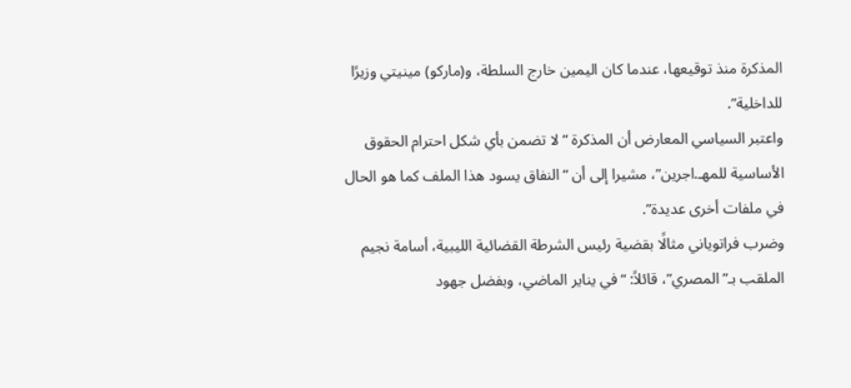المذكرة منذ توقيعها، عندما كان اليمين خارج السلطة، و(ماركو) مينيتي وزيرًا للداخلية”.
واعتبر السياسي المعارض أن المذكرة “لا تضمن بأي شكل احترام الحقوق الأساسية للمهـ.اجرين”، مشيرا إلى أن “النفاق يسود هذا الملف كما هو الحال في ملفات أخرى عديدة”.
وضرب فراتوياني مثالًا بقضية رئيس الشرطة القضائية الليبية، أسامة نجيم الملقب بـ”المصري”، قائلاً: “في يناير الماضي، وبفضل جهود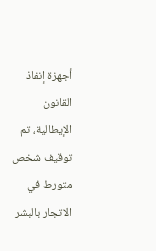أجهزة إنفاذ القانون الإيطالية، تم توقيف شخص متورط في الاتجار بالبشر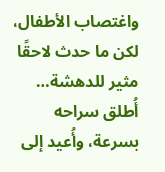واغتصاب الأطفال، لكن ما حدث لاحقًا مثير للدهشة… أُطلق سراحه بسرعة، وأُعيد إلى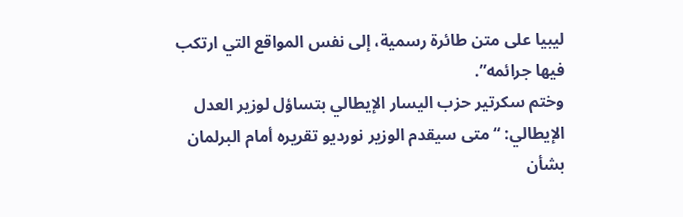ليبيا على متن طائرة رسمية، إلى نفس المواقع التي ارتكب فيها جرائمه”.
وختم سكرتير حزب اليسار الإيطالي بتساؤل لوزير العدل الإيطالي: “متى سيقدم الوزير نورديو تقريره أمام البرلمان بشأن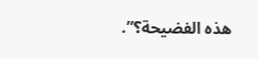هذه الفضيحة؟”.